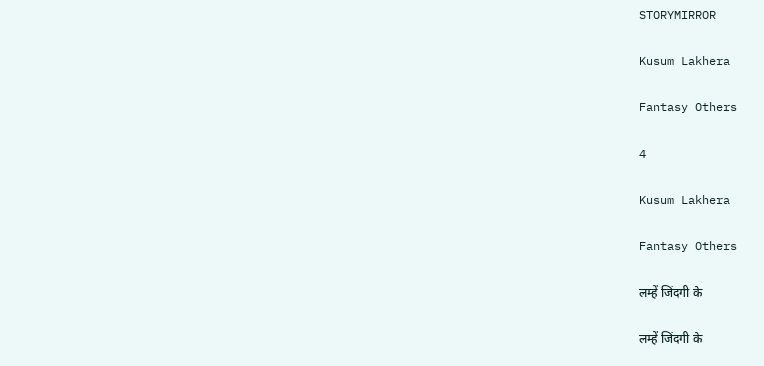STORYMIRROR

Kusum Lakhera

Fantasy Others

4

Kusum Lakhera

Fantasy Others

लम्हें जिंदगी के

लम्हें जिंदगी के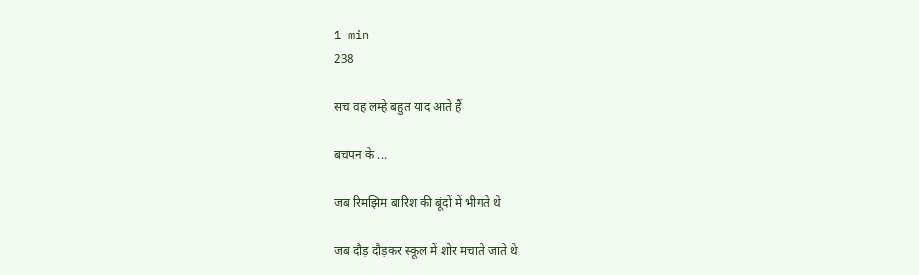1 min
238

सच वह लम्हे बहुत याद आते हैं

बचपन के ...

जब रिमझिम बारिश की बूंदों में भीगते थे

जब दौड़ दौड़कर स्कूल में शोर मचाते जाते थे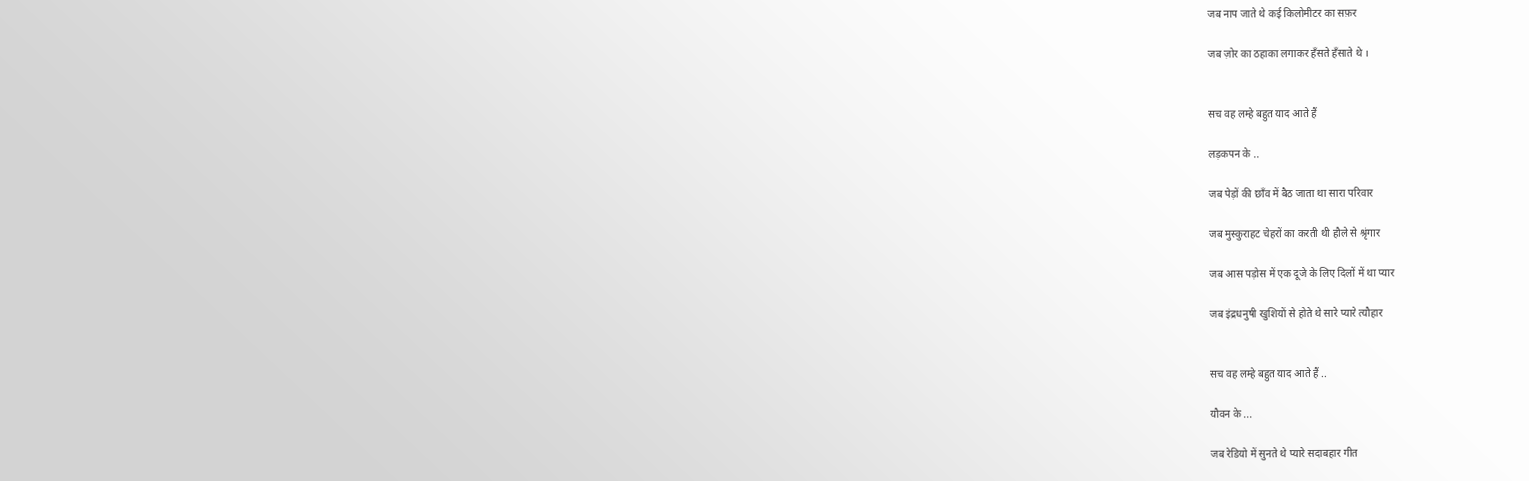जब नाप जाते थे कई किलोमीटर का सफ़र

जब ज़ोर का ठहाका लगाकर हँसते हँसाते थे ।


सच वह लम्हे बहुत याद आते हैं

लड़कपन के ..

जब पेड़ों की छाँव में बैठ जाता था सारा परिवार

जब मुस्कुराहट चेहरों का करती थी हौले से श्रृंगार

जब आस पड़ोस में एक दूजे के लिए दिलों में था प्यार

जब इंद्रधनुषी खुशियों से होते थे सारे प्यारे त्यौहार


सच वह लम्हे बहुत याद आते हैं ..

यौवन के ...

जब रेडियो में सुनते थे प्यारे सदाबहार गीत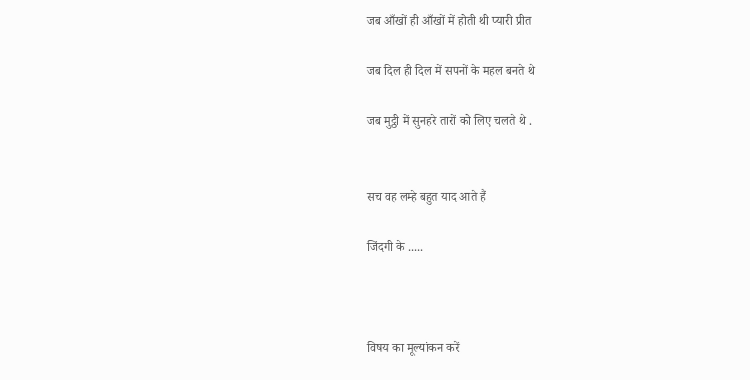जब आँखों ही आँखों में होती थी प्यारी प्रीत

जब दिल ही दिल में सपनों के महल बनते थे

जब मुट्ठी में सुनहरे तारों को लिए चलते थे .


सच वह लम्हे बहुत याद आते हैं

जिंदगी के .....



विषय का मूल्यांकन करें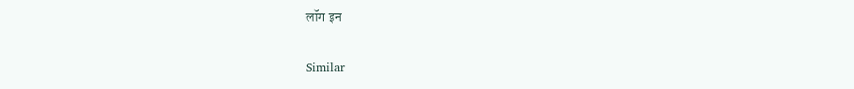लॉग इन

Similar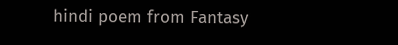hindi poem from Fantasy